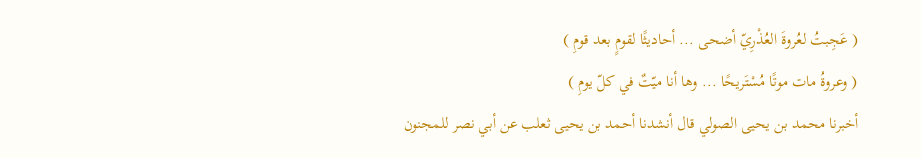( عَجِبتُ لعُروةَ العُذْرِيّ أضحى ... أحاديثًا لقومٍ بعد قومِ )
( وعروةُ مات موتًا مُسْتَريحًا ... وها أنا ميّتٌ في كلّ يومِ )
أخبرنا محمد بن يحيى الصولي قال أنشدنا أحمد بن يحيى ثعلب عن أبي نصر للمجنون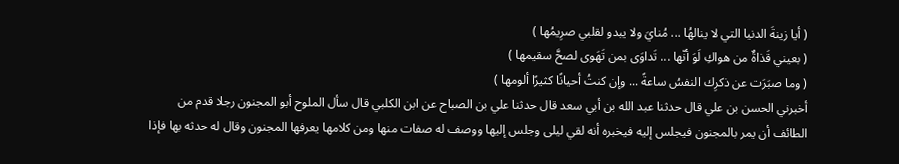( أيا زينةَ الدنيا التي لا ينالهُا ... مُنايَ ولا يبدو لقلبي صرِيمُها )
( بعيني قَذاةٌ من هواكِ لَوَ أنّها ... تَداوَى بمن تَهَوى لصحَّ سقيمها )
( وما صبَرَت عن ذكرِك النفسُ ساعةً ... وإن كنتُ أحيانًا كثيرًا ألومها )
أخبرني الحسن بن علي قال حدثنا عبد الله بن أبي سعد قال حدثنا علي بن الصباح عن ابن الكلبي قال سأل الملوح أبو المجنون رجلا قدم من الطائف أن يمر بالمجنون فيجلس إليه فيخبره أنه لقي ليلى وجلس إليها ووصف له صفات منها ومن كلامها يعرفها المجنون وقال له حدثه بها فإذا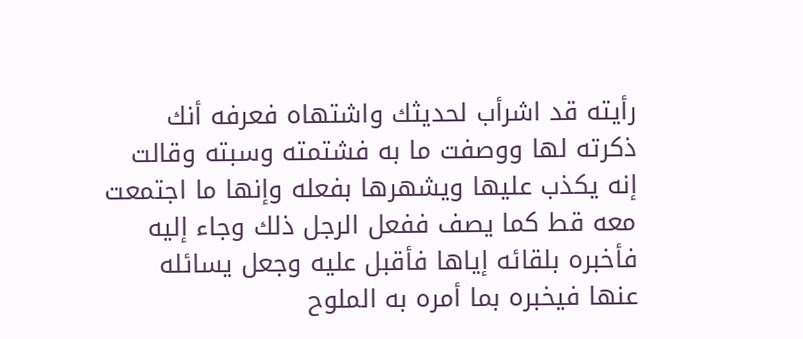رأيته قد اشرأب لحديثك واشتهاه فعرفه أنك ذكرته لها ووصفت ما به فشتمته وسبته وقالت إنه يكذب عليها ويشهرها بفعله وإنها ما اجتمعت معه قط كما يصف ففعل الرجل ذلك وجاء إليه فأخبره بلقائه إياها فأقبل عليه وجعل يسائله عنها فيخبره بما أمره به الملوح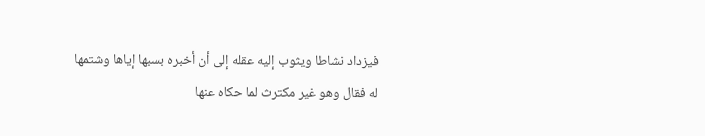فيزداد نشاطا ويثوب إليه عقله إلى أن أخبره بسبها إياها وشتمها له فقال وهو غير مكترث لما حكاه عنها